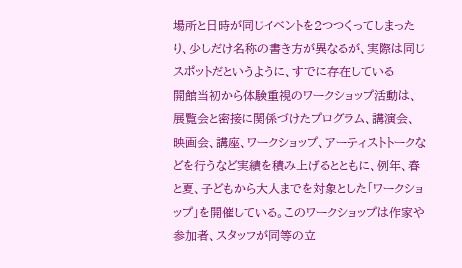場所と日時が同じイベントを2つつくってしまったり、少しだけ名称の書き方が異なるが、実際は同じスポットだというように、すでに存在している
開館当初から体験重視のワークショップ活動は、展覧会と密接に関係づけたプログラム、講演会、映画会、講座、ワークショップ、アーティストトークなどを行うなど実績を積み上げるとともに、例年、春と夏、子どもから大人までを対象とした「ワークショップ」を開催している。このワークショップは作家や参加者、スタッフが同等の立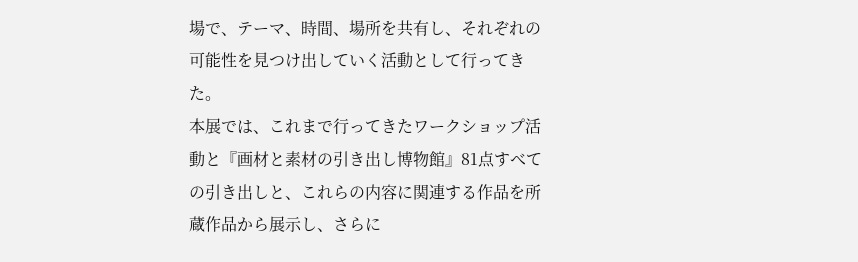場で、テーマ、時間、場所を共有し、それぞれの可能性を見つけ出していく活動として行ってきた。
本展では、これまで行ってきたワークショップ活動と『画材と素材の引き出し博物館』81点すべての引き出しと、これらの内容に関連する作品を所蔵作品から展示し、さらに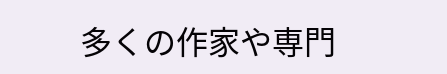多くの作家や専門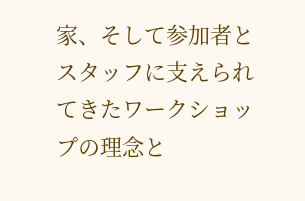家、そして参加者とスタッフに支えられてきたワークショップの理念と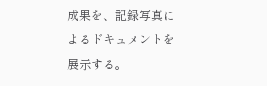成果を、記録写真によるドキュメントを展示する。